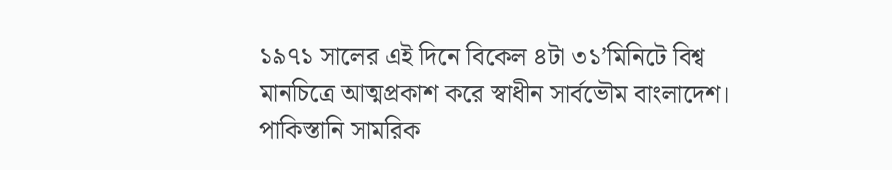১৯৭১ সালের এই দিনে বিকেল ৪টা ৩১’মিনিটে বিশ্ব মানচিত্রে আত্মপ্রকাশ করে স্বাধীন সার্বভৌম বাংলাদেশ। পাকিস্তানি সামরিক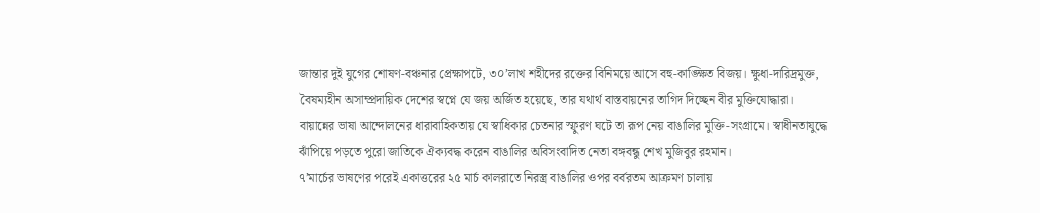জান্তার দুই যুগের শোষণ-বঞ্চনার প্রেক্ষাপটে, ৩০’লাখ শহীদের রক্তের বিনিময়ে আসে বহু-কাঙ্ক্ষিত বিজয়। ক্ষুধা-দারিদ্রমুক্ত, বৈষম্যহীন অসাম্প্রদায়িক দেশের স্বপ্নে যে জয় অর্জিত হয়েছে, তার যথার্থ বাস্তবায়নের তাগিদ দিচ্ছেন বীর মুক্তিযোদ্ধারা।
বায়ান্নের ভাষা আন্দোলনের ধারাবাহিকতায় যে স্বাধিকার চেতনার স্ফুরণ ঘটে তা রূপ নেয় বাঙালির মুক্তি-সংগ্রামে। স্বাধীনতাযুদ্ধে ঝাঁপিয়ে পড়তে পুরো জাতিকে ঐক্যবদ্ধ করেন বাঙালির অবিসংবাদিত নেতা বঙ্গবন্ধু শেখ মুজিবুর রহমান।
৭’মার্চের ভাষণের পরেই একাত্তরের ২৫ মার্চ কালরাতে নিরস্ত্র বাঙালির ওপর বর্বরতম আক্রমণ চালায়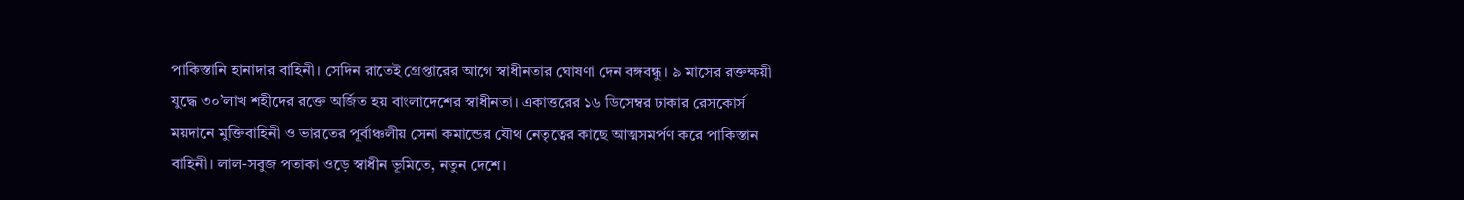পাকিস্তানি হানাদার বাহিনী। সেদিন রাতেই গ্রেপ্তারের আগে স্বাধীনতার ঘোষণা দেন বঙ্গবন্ধু। ৯ মাসের রক্তক্ষয়ী যুদ্ধে ৩০’লাখ শহীদের রক্তে অর্জিত হয় বাংলাদেশের স্বাধীনতা। একাত্তরের ১৬ ডিসেম্বর ঢাকার রেসকোর্স ময়দানে মুক্তিবাহিনী ও ভারতের পূর্বাঞ্চলীয় সেনা কমান্ডের যৌথ নেতৃত্বের কাছে আত্মসমর্পণ করে পাকিস্তান বাহিনী। লাল-সবুজ পতাকা ওড়ে স্বাধীন ভূমিতে, নতুন দেশে।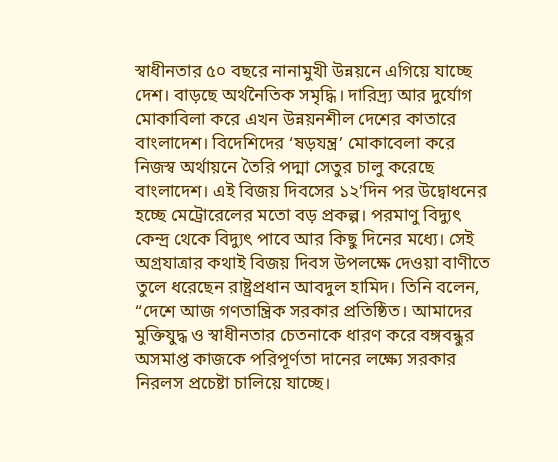স্বাধীনতার ৫০ বছরে নানামুখী উন্নয়নে এগিয়ে যাচ্ছে দেশ। বাড়ছে অর্থনৈতিক সমৃদ্ধি। দারিদ্র্য আর দুর্যোগ মোকাবিলা করে এখন উন্নয়নশীল দেশের কাতারে বাংলাদেশ। বিদেশিদের ‘ষড়যন্ত্র’ মোকাবেলা করে নিজস্ব অর্থায়নে তৈরি পদ্মা সেতুর চালু করেছে বাংলাদেশ। এই বিজয় দিবসের ১২’দিন পর উদ্বোধনের হচ্ছে মেট্রোরেলের মতো বড় প্রকল্প। পরমাণু বিদ্যুৎ কেন্দ্র থেকে বিদ্যুৎ পাবে আর কিছু দিনের মধ্যে। সেই অগ্রযাত্রার কথাই বিজয় দিবস উপলক্ষে দেওয়া বাণীতে তুলে ধরেছেন রাষ্ট্রপ্রধান আবদুল হামিদ। তিনি বলেন, “দেশে আজ গণতান্ত্রিক সরকার প্রতিষ্ঠিত। আমাদের মুক্তিযুদ্ধ ও স্বাধীনতার চেতনাকে ধারণ করে বঙ্গবন্ধুর অসমাপ্ত কাজকে পরিপূর্ণতা দানের লক্ষ্যে সরকার নিরলস প্রচেষ্টা চালিয়ে যাচ্ছে।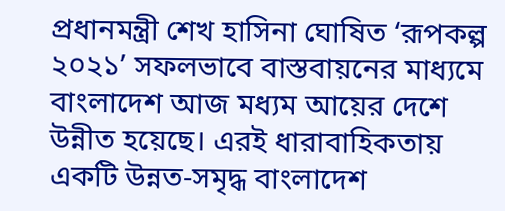প্রধানমন্ত্রী শেখ হাসিনা ঘোষিত ‘রূপকল্প ২০২১’ সফলভাবে বাস্তবায়নের মাধ্যমে বাংলাদেশ আজ মধ্যম আয়ের দেশে উন্নীত হয়েছে। এরই ধারাবাহিকতায় একটি উন্নত-সমৃদ্ধ বাংলাদেশ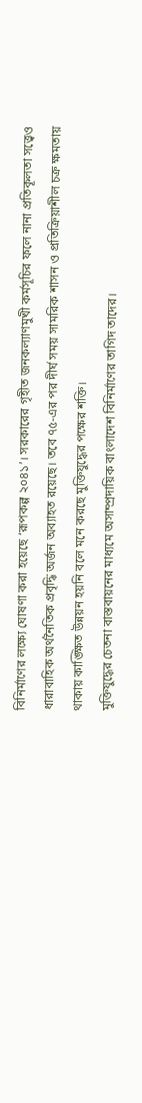বিনির্মাণের লক্ষ্যে ঘোষণা করা হয়েছে ‘রূপকল্প ২০৪১’। সরকারের গৃহীত জনকল্যাণমুখী কর্মসূচির ফলে নানা প্রতিকূলতা সত্ত্বেও ধারাবাহিক অর্থনৈতিক প্রবৃদ্ধি অর্জন অব্যাহত রয়েছে। তবে ৭৫-এর পর দীর্ঘ সময় সামরিক শাসন ও প্রতিক্রিয়াশীল চক্র ক্ষমতায় থাকায় কাঙ্ক্ষিত উন্নয়ন হয়নি বলে মনে করছে মুক্তিযুদ্ধের পক্ষের শক্তি।
মুক্তিযুদ্ধের চেতনা বাস্তবায়নের মাধ্যমে অসাম্প্রদায়িক বাংলাদেশ বিনির্মাণের তাগিদ তাদের।